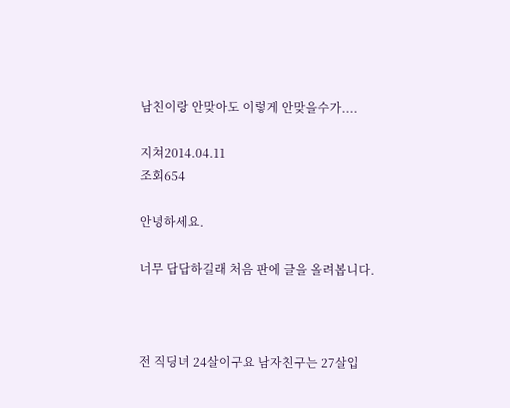남친이랑 안맞아도 이렇게 안맞을수가....

지쳐2014.04.11
조회654

안녕하세요.

너무 답답하길래 처음 판에 글을 올려봅니다.



전 직딩녀 24살이구요 남자친구는 27살입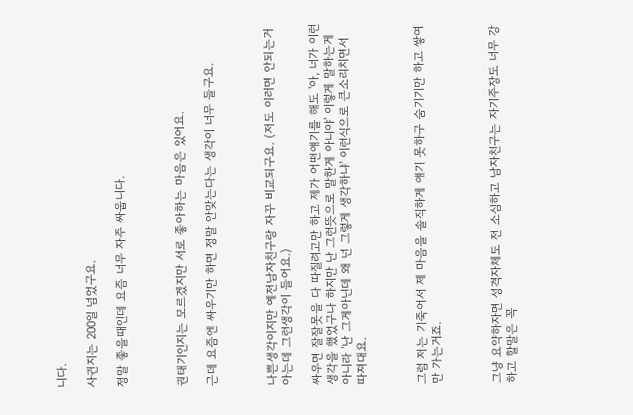니다.

사귄지는 200일 넘었구요.

정말 좋을때인데 요즘 너무 자주 싸웁니다.



권태기인지는 모르겠지만 서로 좋아하는 마음은 있어요.

근데 요즘엔 싸우기만 하면 정말 안맞는다는 생각이 너무 들구요.



나쁜생각이지만 예전남자친구랑 자꾸 비교되구요. (저도 이러면 안되는거 아는데 그런생각이 들어요.)

싸우면 잘잘못을 다 따질려고만 하고 제가 어떤얘기를 해도 '아, 너가 이런생각을 했었구나 하지만 난 그런뜻으로 말한게 아니야' 이렇게 말하는게 아니라 '난 그게아닌데 왜 넌 그렇게 생각하냐' 이런식으로 큰소리치면서 따져대요.



그럼 저는 기죽어서 제 마음을 솔직하게 얘기 못하구 숨기기만 하고 쌓여만 가는거죠.



그냥 요약하자면 성격자체도 전 소심하고 남자친구는 자기주장도 너무 강하고 할말은 꼭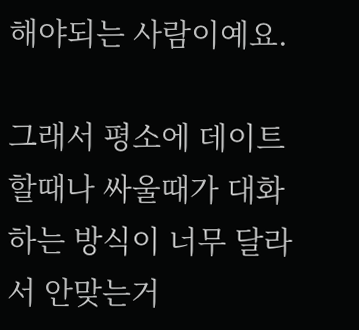해야되는 사람이예요.

그래서 평소에 데이트할때나 싸울때가 대화하는 방식이 너무 달라서 안맞는거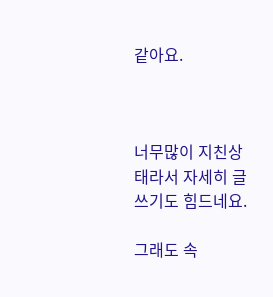같아요.



너무많이 지친상태라서 자세히 글쓰기도 힘드네요.

그래도 속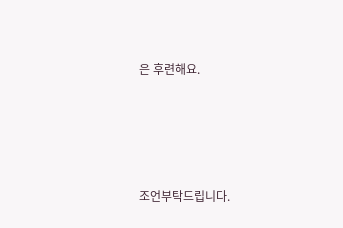은 후련해요.





조언부탁드립니다.